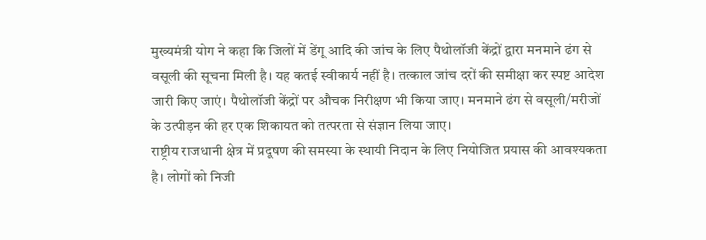मुख्यमंत्री योग ने कहा कि जिलों में डेंगू आदि की जांच के लिए पैथोलॉजी केंद्रों द्वारा मनमाने ढंग से वसूली की सूचना मिली है। यह कतई स्वीकार्य नहीं है। तत्काल जांच दरों की समीक्षा कर स्पष्ट आदेश जारी किए जाएं। पैथोलॉजी केंद्रों पर औचक निरीक्षण भी किया जाए। मनमाने ढंग से वसूली/मरीजों के उत्पीड़न की हर एक शिकायत को तत्परता से संज्ञान लिया जाए।
राष्ट्रीय राजधानी क्षेत्र में प्रदूषण की समस्या के स्थायी निदान के लिए नियोजित प्रयास की आवश्यकता है। लोगों को निजी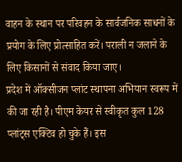वाहन के स्थान पर परिवहन के सार्वजनिक साधनों के प्रयोग के लिए प्रोत्साहित करें। पराली न जलाने के लिए किसानों से संवाद किया जाए।
प्रदेश में ऑक्सीजन प्लांट स्थापना अभियान स्वरूप में की जा रही है। पीएम केयर से स्वीकृत कुल 128 प्लांट्स एक्टिव हो चुके हैं। इस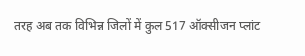तरह अब तक विभिन्न जिलों में कुल 517 ऑक्सीजन प्लांट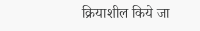क्रियाशील किये जा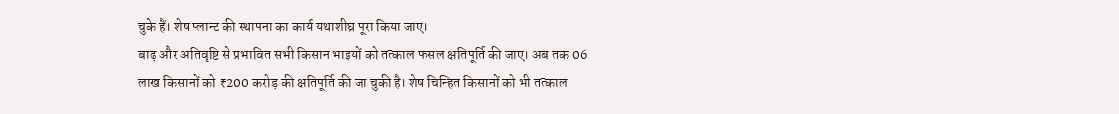चुके हैं। शेष प्लान्ट की स्थापना का कार्य यथाशीघ्र पूरा किया जाए।
बाढ़ और अतिवृष्टि से प्रभावित सभी किसान भाइयों को तत्काल फसल क्षतिपूर्ति की जाए। अब तक 06 लाख किसानों को ₹200 करोड़ की क्षतिपूर्ति की जा चुकी है। शेष चिन्हित किसानों को भी तत्काल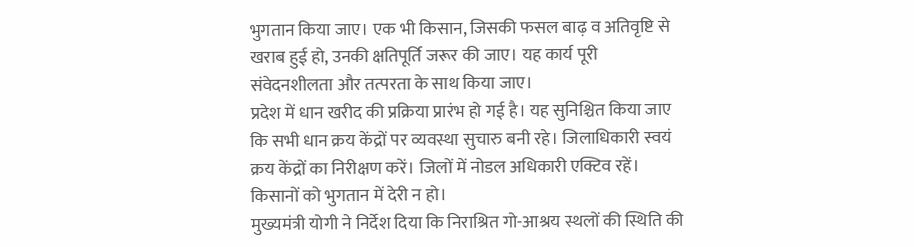भुगतान किया जाए। एक भी किसान, जिसकी फसल बाढ़ व अतिवृष्टि से खराब हुई हो, उनकी क्षतिपूर्ति जरूर की जाए। यह कार्य पूरी संवेदनशीलता और तत्परता के साथ किया जाए।
प्रदेश में धान खरीद की प्रक्रिया प्रारंभ हो गई है। यह सुनिश्चित किया जाए कि सभी धान क्रय केंद्रों पर व्यवस्था सुचारु बनी रहे। जिलाधिकारी स्वयं क्रय केंद्रों का निरीक्षण करें। जिलों में नोडल अधिकारी एक्टिव रहें। किसानों को भुगतान में देरी न हो।
मुख्यमंत्री योगी ने निर्देश दिया कि निराश्रित गो-आश्रय स्थलों की स्थिति की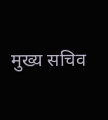मुख्य सचिव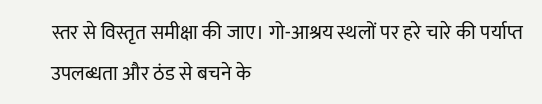स्तर से विस्तृत समीक्षा की जाए। गो-आश्रय स्थलों पर हरे चारे की पर्याप्त उपलब्धता और ठंड से बचने के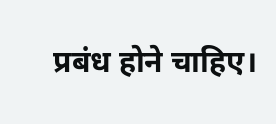प्रबंध होने चाहिए।